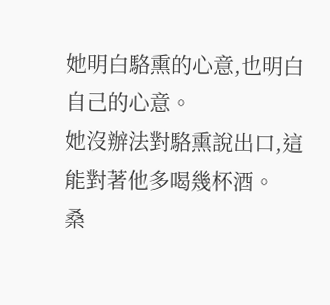她明白駱熏的心意,也明白自己的心意。
她沒辦法對駱熏說出口,這能對著他多喝幾杯酒。
桑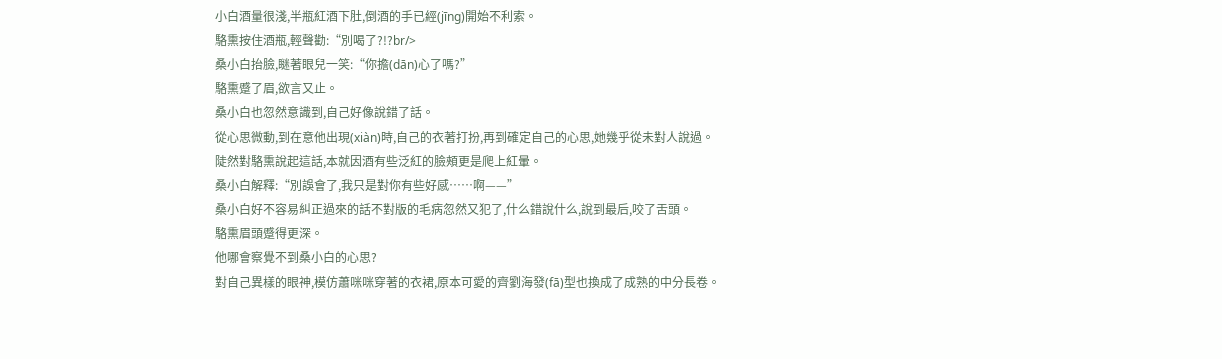小白酒量很淺,半瓶紅酒下肚,倒酒的手已經(jīng)開始不利索。
駱熏按住酒瓶,輕聲勸:“別喝了?!?br/>
桑小白抬臉,瞇著眼兒一笑:“你擔(dān)心了嗎?”
駱熏蹙了眉,欲言又止。
桑小白也忽然意識到,自己好像說錯了話。
從心思微動,到在意他出現(xiàn)時,自己的衣著打扮,再到確定自己的心思,她幾乎從未對人說過。
陡然對駱熏說起這話,本就因酒有些泛紅的臉頰更是爬上紅暈。
桑小白解釋:“別誤會了,我只是對你有些好感……啊——”
桑小白好不容易糾正過來的話不對版的毛病忽然又犯了,什么錯說什么,說到最后,咬了舌頭。
駱熏眉頭蹙得更深。
他哪會察覺不到桑小白的心思?
對自己異樣的眼神,模仿蕭咪咪穿著的衣裙,原本可愛的齊劉海發(fā)型也換成了成熟的中分長卷。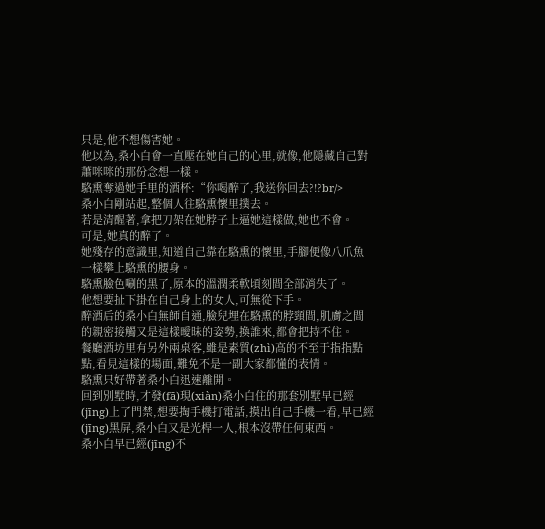只是,他不想傷害她。
他以為,桑小白會一直壓在她自己的心里,就像,他隱藏自己對蕭咪咪的那份念想一樣。
駱熏奪過她手里的酒杯:“你喝醉了,我送你回去?!?br/>
桑小白剛站起,整個人往駱熏懷里撲去。
若是清醒著,拿把刀架在她脖子上逼她這樣做,她也不會。
可是,她真的醉了。
她殘存的意識里,知道自己靠在駱熏的懷里,手腳便像八爪魚一樣攀上駱熏的腰身。
駱熏臉色唰的黑了,原本的溫潤柔軟頃刻間全部消失了。
他想要扯下掛在自己身上的女人,可無從下手。
醉酒后的桑小白無師自通,臉兒埋在駱熏的脖頸間,肌膚之間的親密接觸又是這樣曖昧的姿勢,換誰來,都會把持不住。
餐廳酒坊里有另外兩桌客,雖是素質(zhì)高的不至于指指點點,看見這樣的場面,難免不是一副大家都懂的表情。
駱熏只好帶著桑小白迅速離開。
回到別墅時,才發(fā)現(xiàn)桑小白住的那套別墅早已經(jīng)上了門禁,想要掏手機打電話,摸出自己手機一看,早已經(jīng)黑屏,桑小白又是光桿一人,根本沒帶任何東西。
桑小白早已經(jīng)不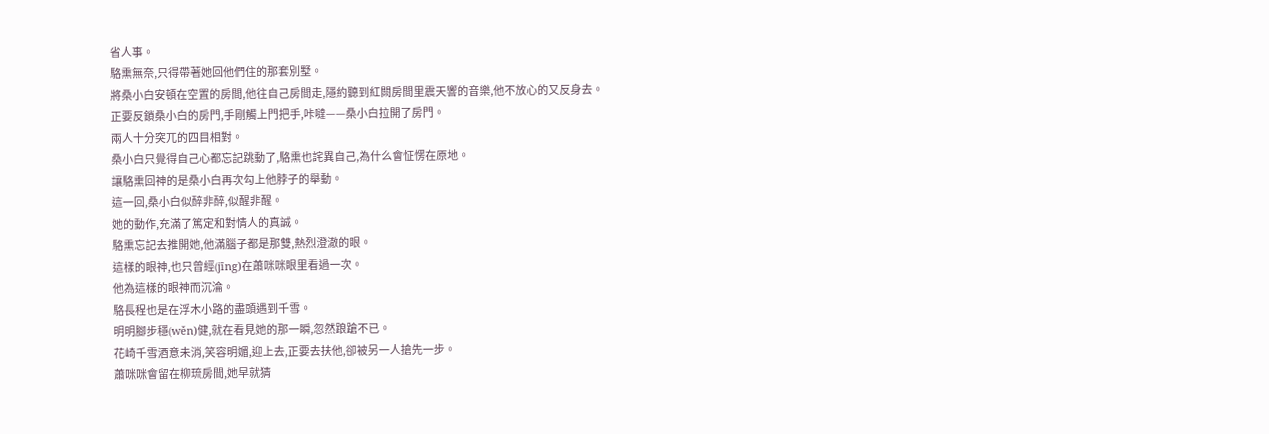省人事。
駱熏無奈,只得帶著她回他們住的那套別墅。
將桑小白安頓在空置的房間,他往自己房間走,隱約聽到紅闕房間里震天響的音樂,他不放心的又反身去。
正要反鎖桑小白的房門,手剛觸上門把手,咔噠——桑小白拉開了房門。
兩人十分突兀的四目相對。
桑小白只覺得自己心都忘記跳動了,駱熏也詫異自己,為什么會怔愣在原地。
讓駱熏回神的是桑小白再次勾上他脖子的舉動。
這一回,桑小白似醉非醉,似醒非醒。
她的動作,充滿了篤定和對情人的真誠。
駱熏忘記去推開她,他滿腦子都是那雙,熱烈澄澈的眼。
這樣的眼神,也只曾經(jīng)在蕭咪咪眼里看過一次。
他為這樣的眼神而沉淪。
駱長程也是在浮木小路的盡頭遇到千雪。
明明腳步穩(wěn)健,就在看見她的那一瞬,忽然踉蹌不已。
花崎千雪酒意未消,笑容明媚,迎上去,正要去扶他,卻被另一人搶先一步。
蕭咪咪會留在柳琉房間,她早就猜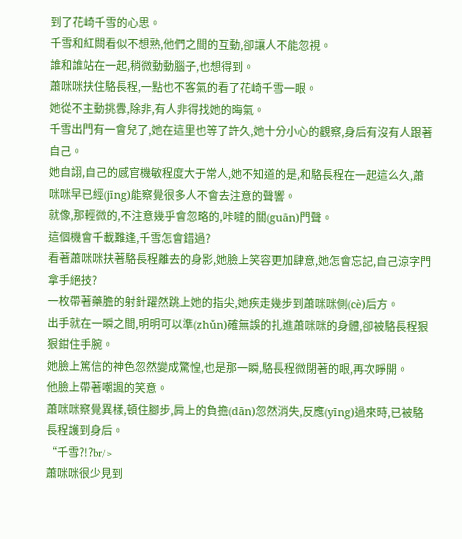到了花崎千雪的心思。
千雪和紅闕看似不想熟,他們之間的互動,卻讓人不能忽視。
誰和誰站在一起,稍微動動腦子,也想得到。
蕭咪咪扶住駱長程,一點也不客氣的看了花崎千雪一眼。
她從不主動挑釁,除非,有人非得找她的晦氣。
千雪出門有一會兒了,她在這里也等了許久,她十分小心的觀察,身后有沒有人跟著自己。
她自詡,自己的感官機敏程度大于常人,她不知道的是,和駱長程在一起這么久,蕭咪咪早已經(jīng)能察覺很多人不會去注意的聲響。
就像,那輕微的,不注意幾乎會忽略的,咔噠的關(guān)門聲。
這個機會千載難逢,千雪怎會錯過?
看著蕭咪咪扶著駱長程離去的身影,她臉上笑容更加肆意,她怎會忘記,自己涼字門拿手絕技?
一枚帶著藥膽的射針躍然跳上她的指尖,她疾走幾步到蕭咪咪側(cè)后方。
出手就在一瞬之間,明明可以準(zhǔn)確無誤的扎進蕭咪咪的身體,卻被駱長程狠狠鉗住手腕。
她臉上篤信的神色忽然變成驚惶,也是那一瞬,駱長程微閉著的眼,再次睜開。
他臉上帶著嘲諷的笑意。
蕭咪咪察覺異樣,頓住腳步,肩上的負擔(dān)忽然消失,反應(yīng)過來時,已被駱長程護到身后。
“千雪?!?br/>
蕭咪咪很少見到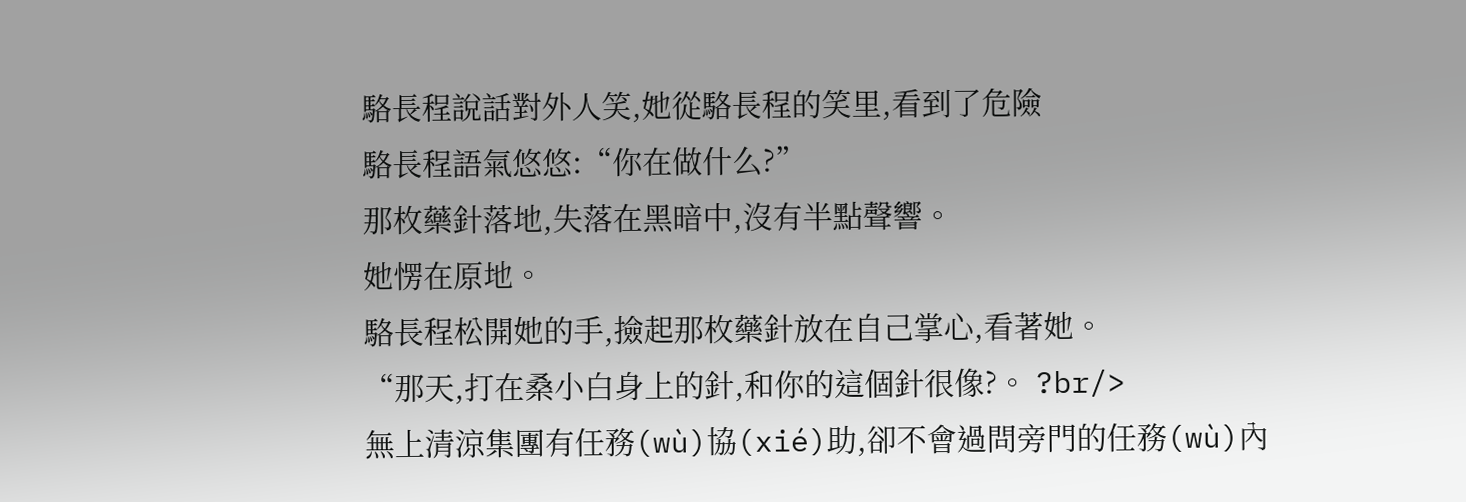駱長程說話對外人笑,她從駱長程的笑里,看到了危險
駱長程語氣悠悠:“你在做什么?”
那枚藥針落地,失落在黑暗中,沒有半點聲響。
她愣在原地。
駱長程松開她的手,撿起那枚藥針放在自己掌心,看著她。
“那天,打在桑小白身上的針,和你的這個針很像?。 ?br/>
無上清涼集團有任務(wù)協(xié)助,卻不會過問旁門的任務(wù)內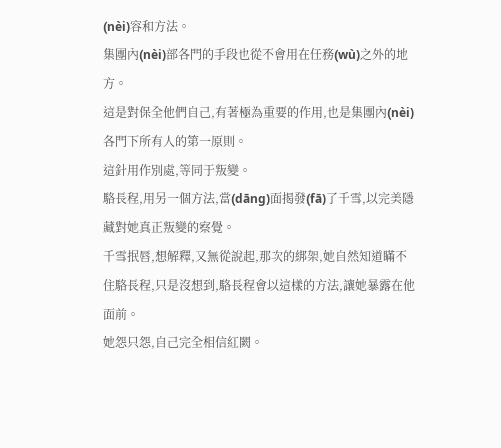(nèi)容和方法。
集團內(nèi)部各門的手段也從不會用在任務(wù)之外的地方。
這是對保全他們自己,有著極為重要的作用,也是集團內(nèi)各門下所有人的第一原則。
這針用作別處,等同于叛變。
駱長程,用另一個方法,當(dāng)面揭發(fā)了千雪,以完美隱藏對她真正叛變的察覺。
千雪抿唇,想解釋,又無從說起,那次的綁架,她自然知道瞞不住駱長程,只是沒想到,駱長程會以這樣的方法,讓她暴露在他面前。
她怨只怨,自己完全相信紅闕。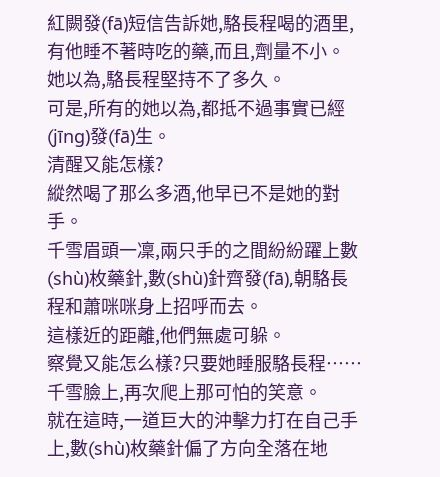紅闕發(fā)短信告訴她,駱長程喝的酒里,有他睡不著時吃的藥,而且,劑量不小。
她以為,駱長程堅持不了多久。
可是,所有的她以為,都抵不過事實已經(jīng)發(fā)生。
清醒又能怎樣?
縱然喝了那么多酒,他早已不是她的對手。
千雪眉頭一凜,兩只手的之間紛紛躍上數(shù)枚藥針,數(shù)針齊發(fā),朝駱長程和蕭咪咪身上招呼而去。
這樣近的距離,他們無處可躲。
察覺又能怎么樣?只要她睡服駱長程……千雪臉上,再次爬上那可怕的笑意。
就在這時,一道巨大的沖擊力打在自己手上,數(shù)枚藥針偏了方向全落在地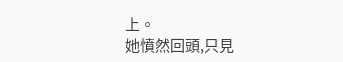上。
她憤然回頭,只見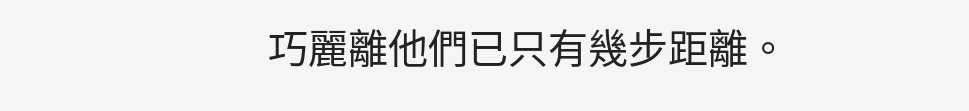巧麗離他們已只有幾步距離。